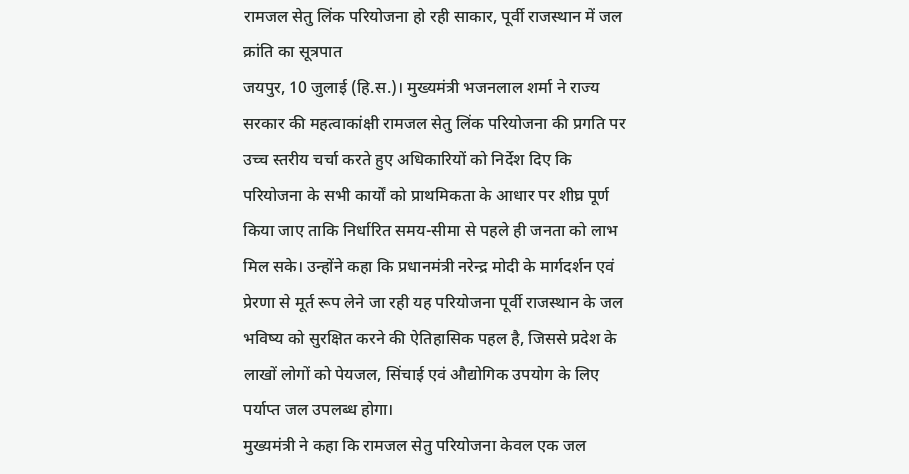रामजल सेतु लिंक परियोजना हो रही साकार, पूर्वी राजस्थान में जल क्रांति का सूत्रपात
जयपुर, 10 जुलाई (हि.स.)। मुख्यमंत्री भजनलाल शर्मा ने राज्य सरकार की महत्वाकांक्षी रामजल सेतु लिंक परियोजना की प्रगति पर उच्च स्तरीय चर्चा करते हुए अधिकारियों को निर्देश दिए कि परियोजना के सभी कार्यों को प्राथमिकता के आधार पर शीघ्र पूर्ण किया जाए ताकि निर्धारित समय-सीमा से पहले ही जनता को लाभ मिल सके। उन्होंने कहा कि प्रधानमंत्री नरेन्द्र मोदी के मार्गदर्शन एवं प्रेरणा से मूर्त रूप लेने जा रही यह परियोजना पूर्वी राजस्थान के जल भविष्य को सुरक्षित करने की ऐतिहासिक पहल है, जिससे प्रदेश के लाखों लोगों को पेयजल, सिंचाई एवं औद्योगिक उपयोग के लिए पर्याप्त जल उपलब्ध होगा।
मुख्यमंत्री ने कहा कि रामजल सेतु परियोजना केवल एक जल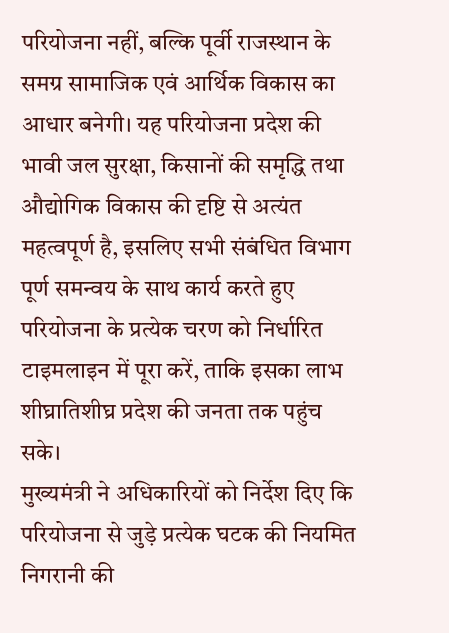परियोजना नहीं, बल्कि पूर्वी राजस्थान के समग्र सामाजिक एवं आर्थिक विकास का आधार बनेगी। यह परियोजना प्रदेश की भावी जल सुरक्षा, किसानों की समृद्धि तथा औद्योगिक विकास की दृष्टि से अत्यंत महत्वपूर्ण है, इसलिए सभी संबंधित विभाग पूर्ण समन्वय के साथ कार्य करते हुए परियोजना के प्रत्येक चरण को निर्धारित टाइमलाइन में पूरा करें, ताकि इसका लाभ शीघ्रातिशीघ्र प्रदेश की जनता तक पहुंच सके।
मुख्यमंत्री ने अधिकारियों को निर्देश दिए कि परियोजना से जुड़े प्रत्येक घटक की नियमित निगरानी की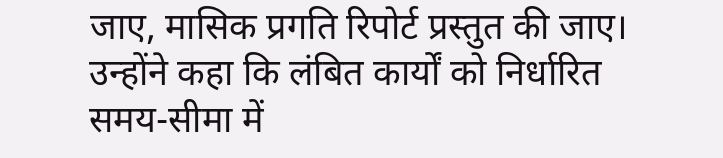जाए, मासिक प्रगति रिपोर्ट प्रस्तुत की जाए। उन्होंने कहा कि लंबित कार्यों को निर्धारित समय-सीमा में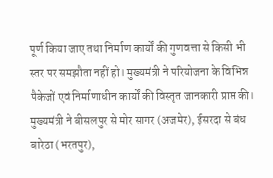पूर्ण किया जाए तथा निर्माण कार्यों की गुणवत्ता से किसी भी स्तर पर समझौता नहीं हो। मुख्यमंत्री ने परियोजना के विभिन्न पैकेजों एवं निर्माणाधीन कार्यों की विस्तृत जानकारी प्राप्त की।
मुख्यमंत्री ने बीसलपुर से मोर सागर (अजमेर), ईसरदा से बंध बारेठा (भरतपुर),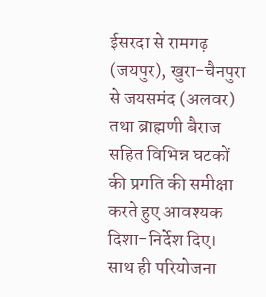ईसरदा से रामगढ़ (जयपुर), खुरा-चैनपुरा से जयसमंद (अलवर) तथा ब्राह्मणी बैराज सहित विभिन्न घटकों की प्रगति की समीक्षा करते हुए आवश्यक दिशा-निर्देश दिए। साथ ही परियोजना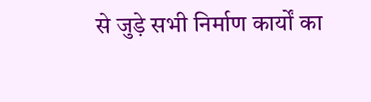से जुड़े सभी निर्माण कार्यों का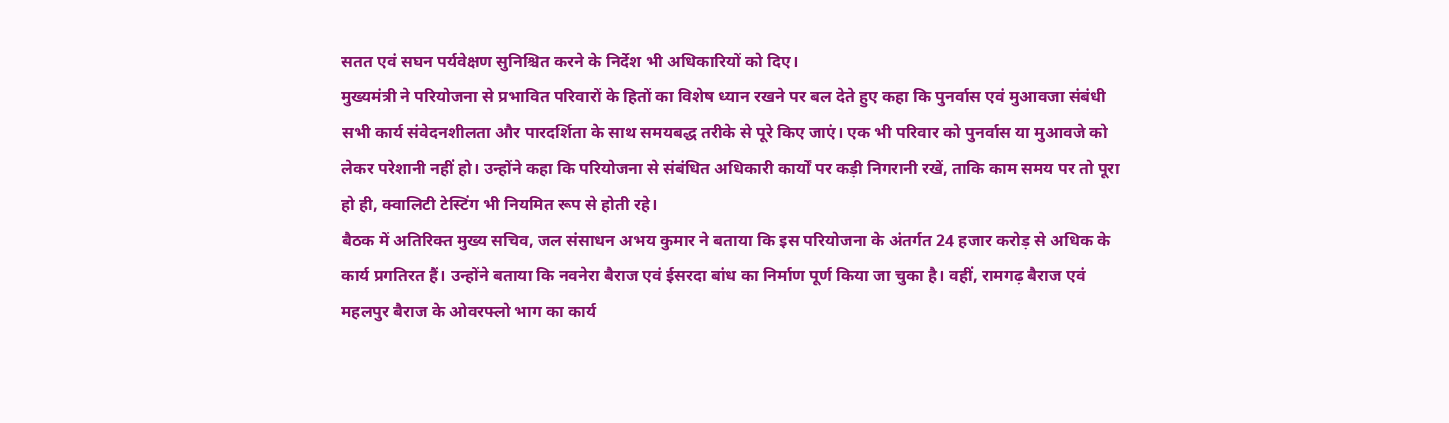सतत एवं सघन पर्यवेक्षण सुनिश्चित करने के निर्देश भी अधिकारियों को दिए।
मुख्यमंत्री ने परियोजना से प्रभावित परिवारों के हितों का विशेष ध्यान रखने पर बल देते हुए कहा कि पुनर्वास एवं मुआवजा संबंधी सभी कार्य संवेदनशीलता और पारदर्शिता के साथ समयबद्ध तरीके से पूरे किए जाएं। एक भी परिवार को पुनर्वास या मुआवजे को लेकर परेशानी नहीं हो। उन्होंने कहा कि परियोजना से संबंधित अधिकारी कार्यों पर कड़ी निगरानी रखें, ताकि काम समय पर तो पूरा हो ही, क्वालिटी टेस्टिंग भी नियमित रूप से होती रहे।
बैठक में अतिरिक्त मुख्य सचिव, जल संसाधन अभय कुमार ने बताया कि इस परियोजना के अंतर्गत 24 हजार करोड़ से अधिक के कार्य प्रगतिरत हैं। उन्होंने बताया कि नवनेरा बैराज एवं ईसरदा बांध का निर्माण पूर्ण किया जा चुका है। वहीं, रामगढ़ बैराज एवं महलपुर बैराज के ओवरफ्लो भाग का कार्य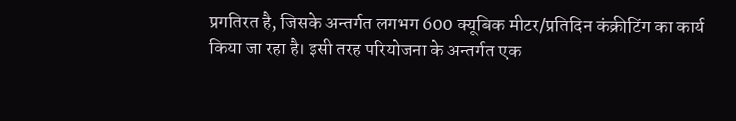प्रगतिरत है, जिसके अन्तर्गत लगभग 600 क्यूबिक मीटर/प्रतिदिन कंक्रीटिंग का कार्य किया जा रहा है। इसी तरह परियोजना के अन्तर्गत एक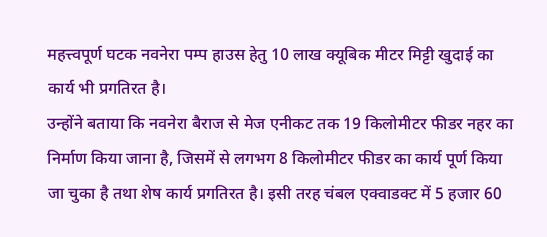महत्त्वपूर्ण घटक नवनेरा पम्प हाउस हेतु 10 लाख क्यूबिक मीटर मिट्टी खुदाई का कार्य भी प्रगतिरत है।
उन्होंने बताया कि नवनेरा बैराज से मेज एनीकट तक 19 किलोमीटर फीडर नहर का निर्माण किया जाना है, जिसमें से लगभग 8 किलोमीटर फीडर का कार्य पूर्ण किया जा चुका है तथा शेष कार्य प्रगतिरत है। इसी तरह चंबल एक्वाडक्ट में 5 हजार 60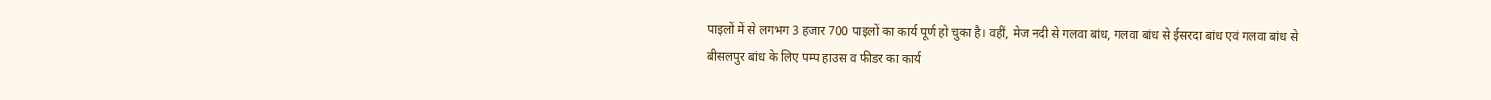पाइलों में से लगभग 3 हजार 700 पाइलों का कार्य पूर्ण हो चुका है। वहीं, मेज नदी से गलवा बांध, गलवा बांध से ईसरदा बांध एवं गलवा बांध से बीसलपुर बांध के लिए पम्प हाउस व फीडर का कार्य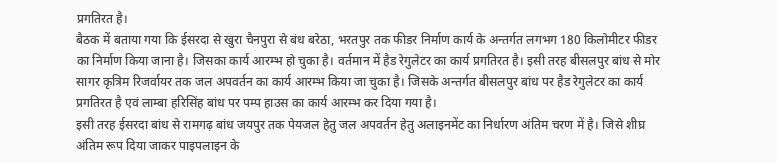प्रगतिरत है।
बैठक में बताया गया कि ईसरदा से खुरा चैनपुरा से बंध बरेठा, भरतपुर तक फीडर निर्माण कार्य के अन्तर्गत लगभग 180 किलोमीटर फीडर का निर्माण किया जाना है। जिसका कार्य आरम्भ हो चुका है। वर्तमान में हैड रेगुलेटर का कार्य प्रगतिरत है। इसी तरह बीसलपुर बांध से मोर सागर कृत्रिम रिजर्वायर तक जल अपवर्तन का कार्य आरम्भ किया जा चुका है। जिसके अन्तर्गत बीसलपुर बांध पर हैड रेगुलेटर का कार्य प्रगतिरत है एवं लाम्बा हरिसिंह बांध पर पम्प हाउस का कार्य आरम्भ कर दिया गया है।
इसी तरह ईसरदा बांध से रामगढ़ बांध जयपुर तक पेयजल हेतु जल अपवर्तन हेतु अलाइनमेंट का निर्धारण अंतिम चरण में है। जिसे शीघ्र अंतिम रूप दिया जाकर पाइपलाइन के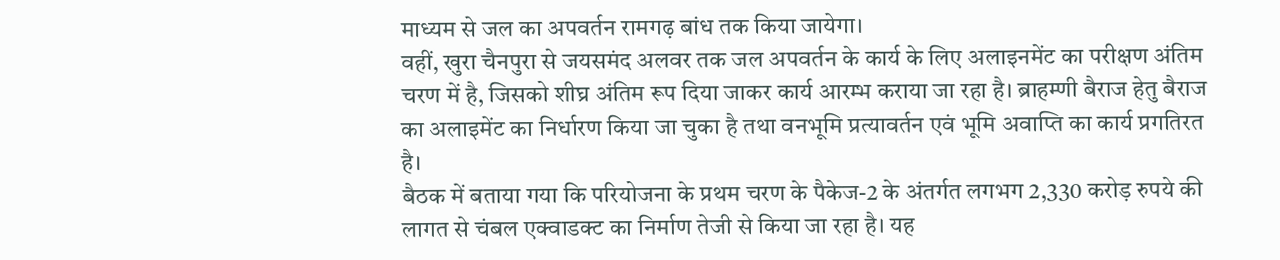माध्यम से जल का अपवर्तन रामगढ़ बांध तक किया जायेगा।
वहीं, खुरा चैनपुरा से जयसमंद अलवर तक जल अपवर्तन के कार्य के लिए अलाइनमेंट का परीक्षण अंतिम चरण में है, जिसको शीघ्र अंतिम रूप दिया जाकर कार्य आरम्भ कराया जा रहा है। ब्राहम्णी बैराज हेतु बैराज का अलाइमेंट का निर्धारण किया जा चुका है तथा वनभूमि प्रत्यावर्तन एवं भूमि अवाप्ति का कार्य प्रगतिरत है।
बैठक में बताया गया कि परियोजना के प्रथम चरण के पैकेज-2 के अंतर्गत लगभग 2,330 करोड़ रुपये की लागत से चंबल एक्वाडक्ट का निर्माण तेजी से किया जा रहा है। यह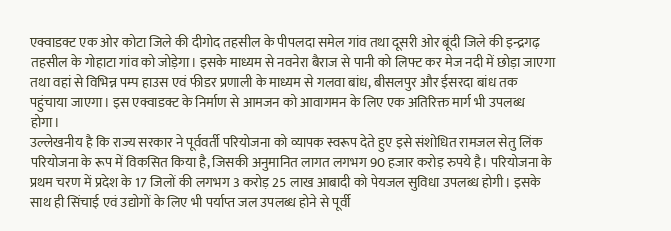एक्वाडक्ट एक ओर कोटा जिले की दीगोद तहसील के पीपलदा समेल गांव तथा दूसरी ओर बूंदी जिले की इन्द्रगढ़ तहसील के गोहाटा गांव को जोड़ेगा। इसके माध्यम से नवनेरा बैराज से पानी को लिफ्ट कर मेज नदी में छोड़ा जाएगा तथा वहां से विभिन्न पम्प हाउस एवं फीडर प्रणाली के माध्यम से गलवा बांध, बीसलपुर और ईसरदा बांध तक पहुंचाया जाएगा। इस एक्वाडक्ट के निर्माण से आमजन को आवागमन के लिए एक अतिरिक्त मार्ग भी उपलब्ध होगा।
उल्लेखनीय है कि राज्य सरकार ने पूर्ववर्ती परियोजना को व्यापक स्वरूप देते हुए इसे संशोधित रामजल सेतु लिंक परियोजना के रूप में विकसित किया है, जिसकी अनुमानित लागत लगभग 90 हजार करोड़ रुपये है। परियोजना के प्रथम चरण में प्रदेश के 17 जिलों की लगभग 3 करोड़ 25 लाख आबादी को पेयजल सुविधा उपलब्ध होगी। इसके साथ ही सिंचाई एवं उद्योगों के लिए भी पर्याप्त जल उपलब्ध होने से पूर्वी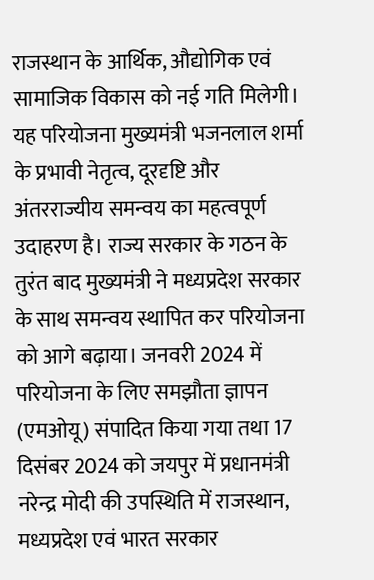राजस्थान के आर्थिक, औद्योगिक एवं सामाजिक विकास को नई गति मिलेगी।
यह परियोजना मुख्यमंत्री भजनलाल शर्मा के प्रभावी नेतृत्व, दूरदृष्टि और अंतरराज्यीय समन्वय का महत्वपूर्ण उदाहरण है। राज्य सरकार के गठन के तुरंत बाद मुख्यमंत्री ने मध्यप्रदेश सरकार के साथ समन्वय स्थापित कर परियोजना को आगे बढ़ाया। जनवरी 2024 में परियोजना के लिए समझौता ज्ञापन (एमओयू) संपादित किया गया तथा 17 दिसंबर 2024 को जयपुर में प्रधानमंत्री नरेन्द्र मोदी की उपस्थिति में राजस्थान, मध्यप्रदेश एवं भारत सरकार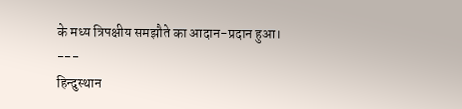के मध्य त्रिपक्षीय समझौते का आदान-प्रदान हुआ।
---
हिन्दुस्थान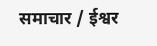समाचार / ईश्वर